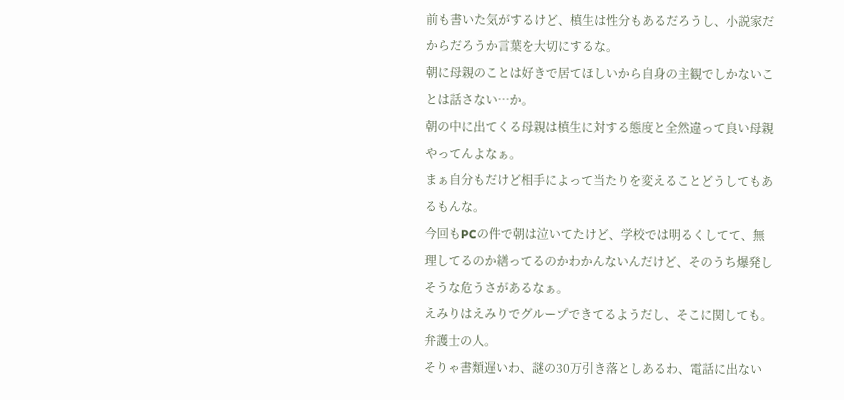前も書いた気がするけど、槙生は性分もあるだろうし、小説家だからだろうか言葉を大切にするな。
朝に母親のことは好きで居てほしいから自身の主観でしかないことは話さない…か。
朝の中に出てくる母親は槙生に対する態度と全然違って良い母親やってんよなぁ。
まぁ自分もだけど相手によって当たりを変えることどうしてもあるもんな。
今回もPCの件で朝は泣いてたけど、学校では明るくしてて、無理してるのか繕ってるのかわかんないんだけど、そのうち爆発しそうな危うさがあるなぁ。
えみりはえみりでグループできてるようだし、そこに関しても。
弁護士の人。
そりゃ書類遅いわ、謎の30万引き落としあるわ、電話に出ない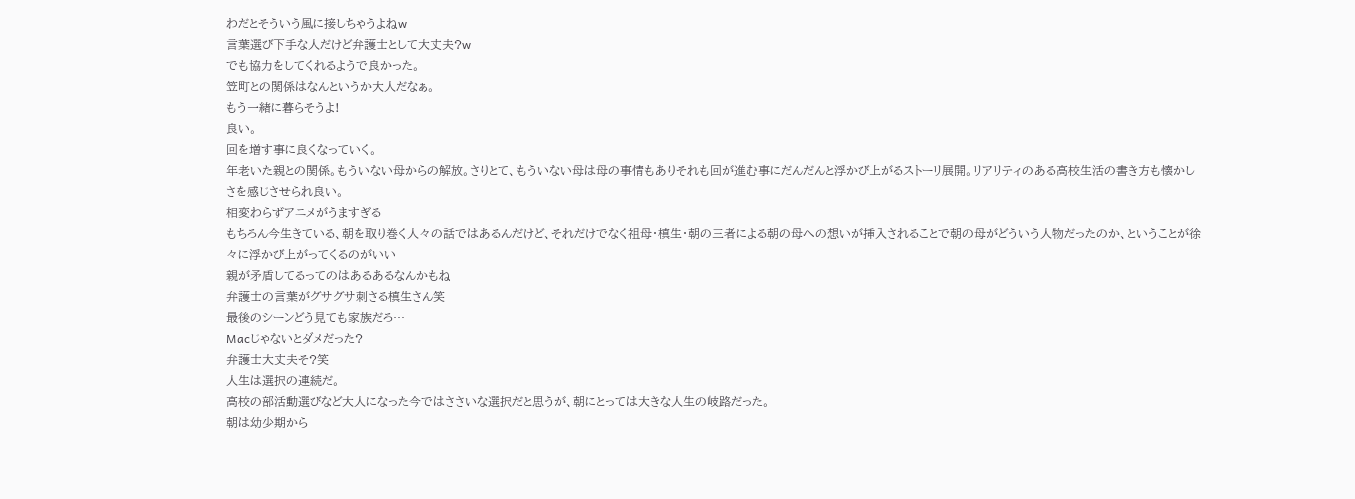わだとそういう風に接しちゃうよねw
言葉選び下手な人だけど弁護士として大丈夫?w
でも協力をしてくれるようで良かった。
笠町との関係はなんというか大人だなぁ。
もう一緒に暮らそうよ!
良い。
回を増す事に良くなっていく。
年老いた親との関係。もういない母からの解放。さりとて、もういない母は母の事情もありそれも回が進む事にだんだんと浮かび上がるストーリ展開。リアリティのある高校生活の書き方も懐かしさを感じさせられ良い。
相変わらずアニメがうますぎる
もちろん今生きている、朝を取り巻く人々の話ではあるんだけど、それだけでなく祖母・槙生・朝の三者による朝の母への想いが挿入されることで朝の母がどういう人物だったのか、ということが徐々に浮かび上がってくるのがいい
親が矛盾してるってのはあるあるなんかもね
弁護士の言葉がグサグサ刺さる槙生さん笑
最後のシーンどう見ても家族だろ…
Macじゃないとダメだった?
弁護士大丈夫そ?笑
人生は選択の連続だ。
高校の部活動選びなど大人になった今ではささいな選択だと思うが、朝にとっては大きな人生の岐路だった。
朝は幼少期から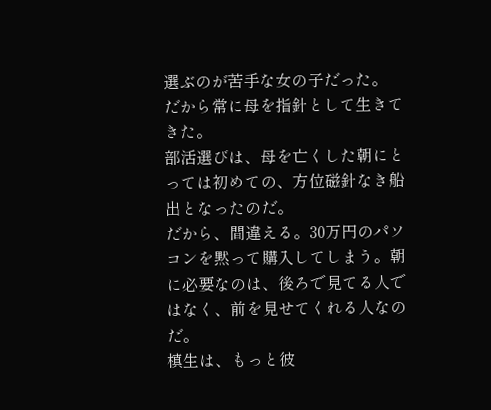選ぶのが苦手な女の子だった。
だから常に母を指針として生きてきた。
部活選びは、母を亡くした朝にとっては初めての、方位磁針なき船出となったのだ。
だから、間違える。30万円のパソコンを黙って購入してしまう。朝に必要なのは、後ろで見てる人ではなく、前を見せてくれる人なのだ。
槙生は、もっと彼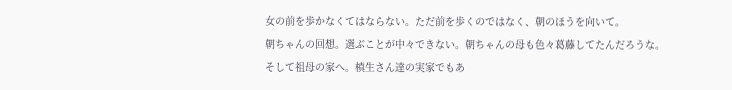女の前を歩かなくてはならない。ただ前を歩くのではなく、朝のほうを向いて。
朝ちゃんの回想。選ぶことが中々できない。朝ちゃんの母も色々葛藤してたんだろうな。
そして祖母の家へ。槙生さん達の実家でもあ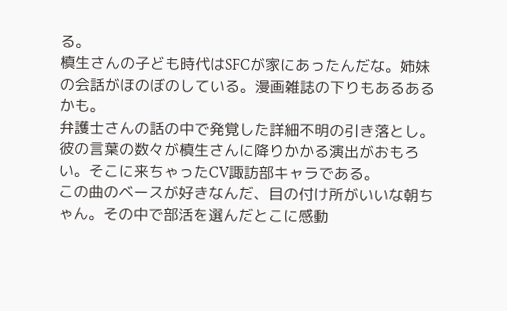る。
槙生さんの子ども時代はSFCが家にあったんだな。姉妹の会話がほのぼのしている。漫画雑誌の下りもあるあるかも。
弁護士さんの話の中で発覚した詳細不明の引き落とし。
彼の言葉の数々が槙生さんに降りかかる演出がおもろい。そこに来ちゃったCV諏訪部キャラである。
この曲のベースが好きなんだ、目の付け所がいいな朝ちゃん。その中で部活を選んだとこに感動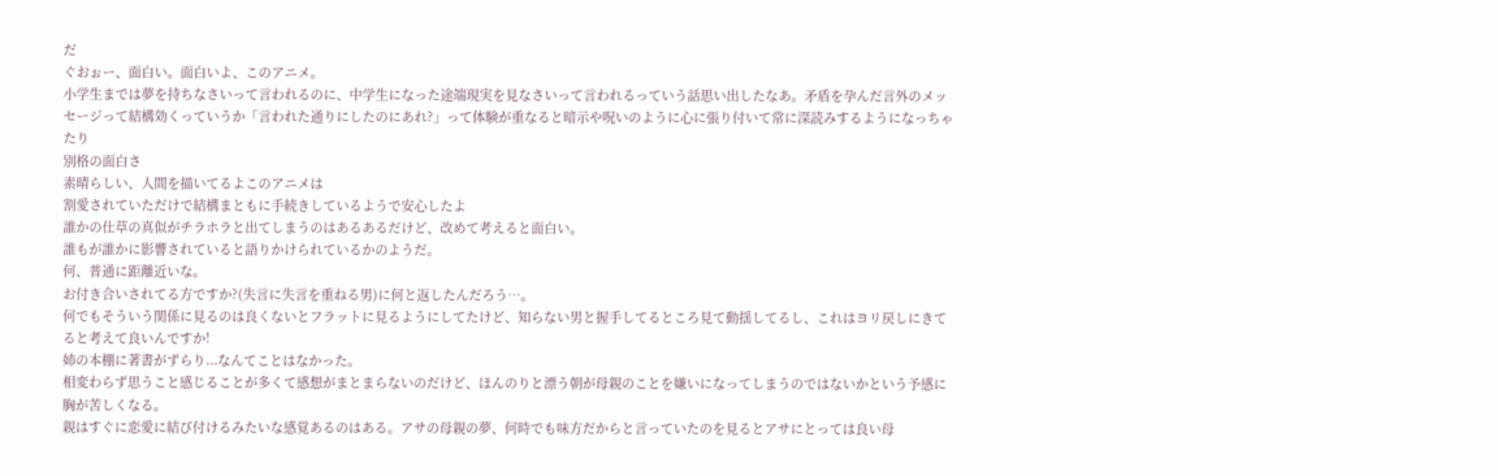だ
ぐおぉー、面白い。面白いよ、このアニメ。
小学生までは夢を持ちなさいって言われるのに、中学生になった途端現実を見なさいって言われるっていう話思い出したなあ。矛盾を孕んだ言外のメッセージって結構効くっていうか「言われた通りにしたのにあれ?」って体験が重なると暗示や呪いのように心に張り付いて常に深読みするようになっちゃたり
別格の面白さ
素晴らしい、人間を描いてるよこのアニメは
割愛されていただけで結構まともに手続きしているようで安心したよ
誰かの仕草の真似がチラホラと出てしまうのはあるあるだけど、改めて考えると面白い。
誰もが誰かに影響されていると語りかけられているかのようだ。
何、普通に距離近いな。
お付き合いされてる方ですか?(失言に失言を重ねる男)に何と返したんだろう…。
何でもそういう関係に見るのは良くないとフラットに見るようにしてたけど、知らない男と握手してるところ見て動揺してるし、これはヨリ戻しにきてると考えて良いんですか!
姉の本棚に著書がずらり...なんてことはなかった。
相変わらず思うこと感じることが多くて感想がまとまらないのだけど、ほんのりと漂う朝が母親のことを嫌いになってしまうのではないかという予感に胸が苦しくなる。
親はすぐに恋愛に結び付けるみたいな感覚あるのはある。アサの母親の夢、何時でも味方だからと言っていたのを見るとアサにとっては良い母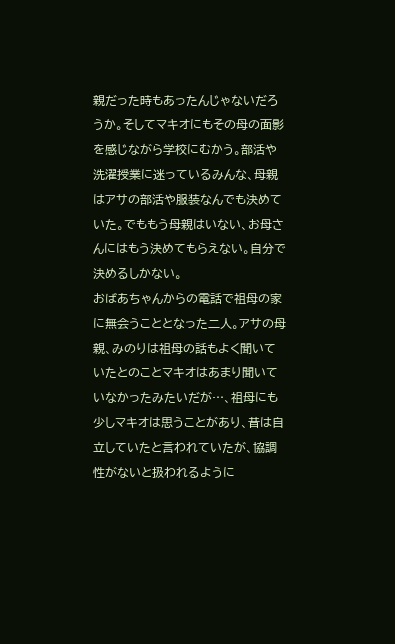親だった時もあったんじゃないだろうか。そしてマキオにもその母の面影を感じながら学校にむかう。部活や洗濯授業に迷っているみんな、母親はアサの部活や服装なんでも決めていた。でももう母親はいない、お母さんにはもう決めてもらえない。自分で決めるしかない。
おばあちゃんからの電話で祖母の家に無会うこととなった二人。アサの母親、みのりは祖母の話もよく聞いていたとのことマキオはあまり聞いていなかったみたいだが…、祖母にも少しマキオは思うことがあり、昔は自立していたと言われていたが、協調性がないと扱われるように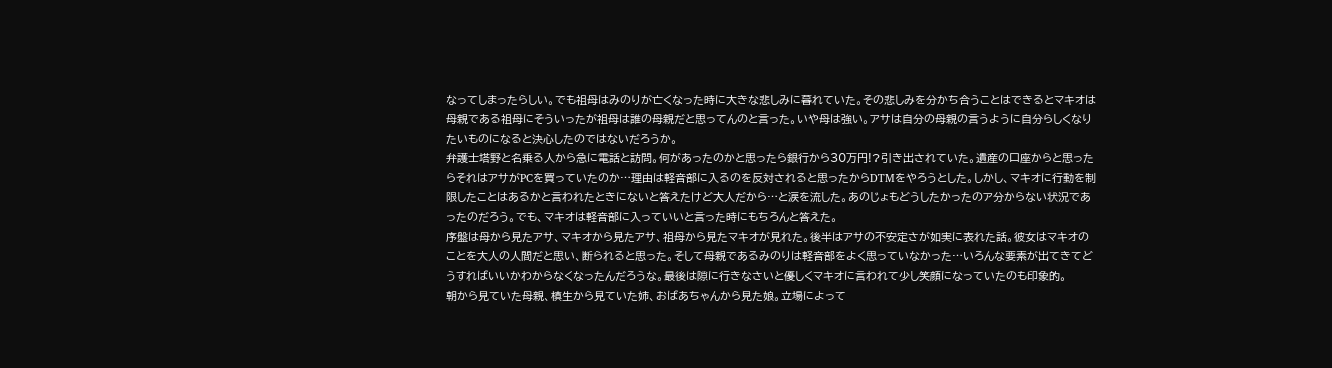なってしまったらしい。でも祖母はみのりが亡くなった時に大きな悲しみに暮れていた。その悲しみを分かち合うことはできるとマキオは母親である祖母にそういったが祖母は誰の母親だと思ってんのと言った。いや母は強い。アサは自分の母親の言うように自分らしくなりたいものになると決心したのではないだろうか。
弁護士塔野と名乗る人から急に電話と訪問。何があったのかと思ったら銀行から30万円!?引き出されていた。遺産の口座からと思ったらそれはアサがPCを買っていたのか…理由は軽音部に入るのを反対されると思ったからDTMをやろうとした。しかし、マキオに行動を制限したことはあるかと言われたときにないと答えたけど大人だから…と涙を流した。あのじょもどうしたかったのア分からない状況であったのだろう。でも、マキオは軽音部に入っていいと言った時にもちろんと答えた。
序盤は母から見たアサ、マキオから見たアサ、祖母から見たマキオが見れた。後半はアサの不安定さが如実に表れた話。彼女はマキオのことを大人の人間だと思い、断られると思った。そして母親であるみのりは軽音部をよく思っていなかった…いろんな要素が出てきてどうすればいいかわからなくなったんだろうな。最後は隙に行きなさいと優しくマキオに言われて少し笑顔になっていたのも印象的。
朝から見ていた母親、槙生から見ていた姉、おばあちゃんから見た娘。立場によって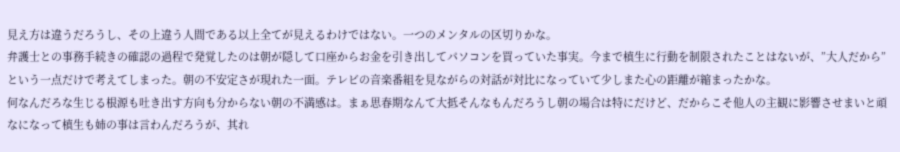見え方は違うだろうし、その上違う人間である以上全てが見えるわけではない。一つのメンタルの区切りかな。
弁護士との事務手続きの確認の過程で発覚したのは朝が隠して口座からお金を引き出してパソコンを買っていた事実。今まで槙生に行動を制限されたことはないが、”大人だから”という一点だけで考えてしまった。朝の不安定さが現れた一面。テレビの音楽番組を見ながらの対話が対比になっていて少しまた心の距離が縮まったかな。
何なんだろな生じる根源も吐き出す方向も分からない朝の不満感は。まぁ思春期なんて大抵そんなもんだろうし朝の場合は特にだけど、だからこそ他人の主観に影響させまいと頑なになって槙生も姉の事は言わんだろうが、其れ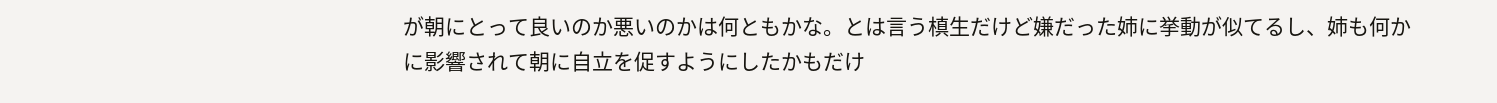が朝にとって良いのか悪いのかは何ともかな。とは言う槙生だけど嫌だった姉に挙動が似てるし、姉も何かに影響されて朝に自立を促すようにしたかもだけ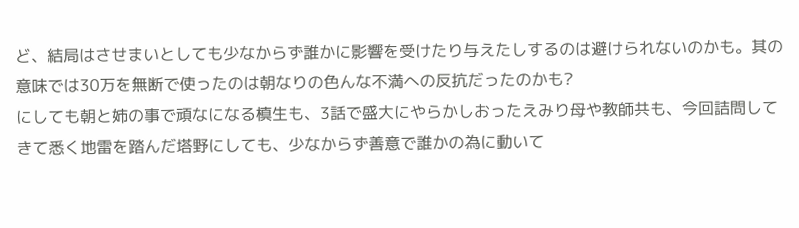ど、結局はさせまいとしても少なからず誰かに影響を受けたり与えたしするのは避けられないのかも。其の意味では30万を無断で使ったのは朝なりの色んな不満への反抗だったのかも?
にしても朝と姉の事で頑なになる槙生も、3話で盛大にやらかしおったえみり母や教師共も、今回詰問してきて悉く地雷を踏んだ塔野にしても、少なからず善意で誰かの為に動いて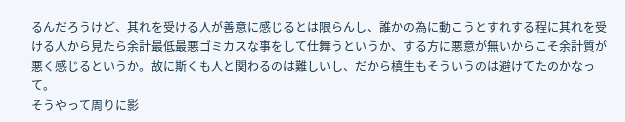るんだろうけど、其れを受ける人が善意に感じるとは限らんし、誰かの為に動こうとすれする程に其れを受ける人から見たら余計最低最悪ゴミカスな事をして仕舞うというか、する方に悪意が無いからこそ余計質が悪く感じるというか。故に斯くも人と関わるのは難しいし、だから槙生もそういうのは避けてたのかなって。
そうやって周りに影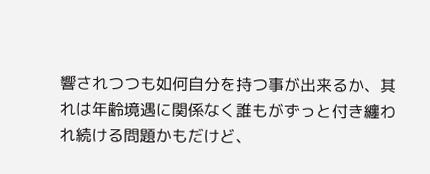響されつつも如何自分を持つ事が出来るか、其れは年齢境遇に関係なく誰もがずっと付き纏われ続ける問題かもだけど、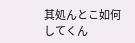其処んとこ如何してくん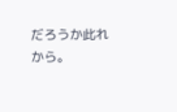だろうか此れから。